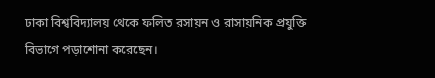ঢাকা বিশ্ববিদ্যালয় থেকে ফলিত রসায়ন ও রাসায়নিক প্রযুক্তি বিভাগে পড়াশোনা করেছেন।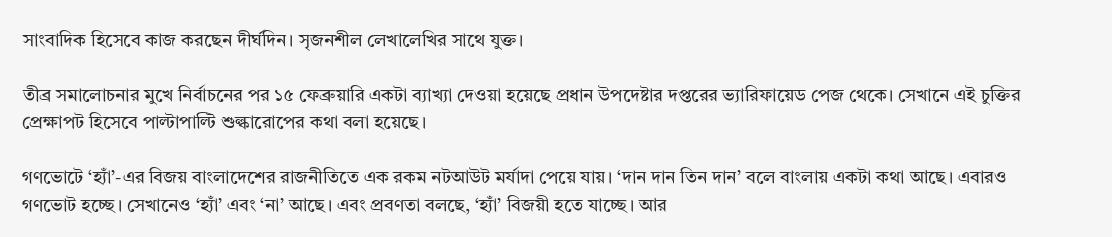সাংবাদিক হিসেবে কাজ করছেন দীর্ঘদিন। সৃজনশীল লেখালেখির সাথে যুক্ত।

তীব্র সমালোচনার মুখে নির্বাচনের পর ১৫ ফেব্রুয়ারি একটা ব্যাখ্যা দেওয়া হয়েছে প্রধান উপদেষ্টার দপ্তরের ভ্যারিফায়েড পেজ থেকে। সেখানে এই চুক্তির প্রেক্ষাপট হিসেবে পাল্টাপাল্টি শুল্কারোপের কথা বলা হয়েছে।

গণভোটে ‘হ্যাঁ’-এর বিজয় বাংলাদেশের রাজনীতিতে এক রকম নটআউট মর্যাদা পেয়ে যায়। ‘দান দান তিন দান’ বলে বাংলায় একটা কথা আছে। এবারও গণভোট হচ্ছে। সেখানেও ‘হ্যাঁ’ এবং ‘না’ আছে। এবং প্রবণতা বলছে, ‘হ্যাঁ’ বিজয়ী হতে যাচ্ছে। আর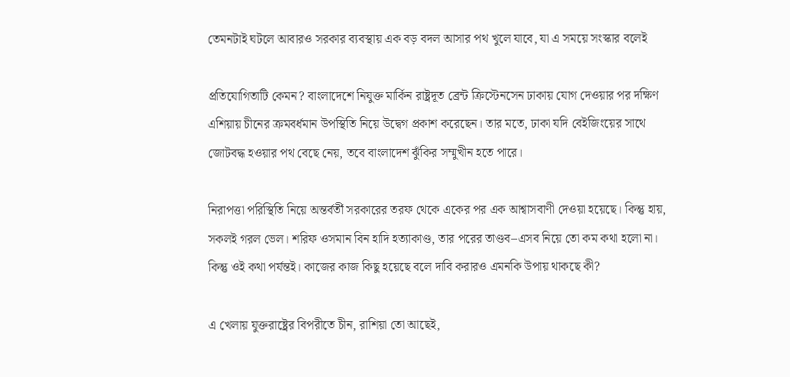তেমনটাই ঘটলে আবারও সরকার ব্যবস্থায় এক বড় বদল আসার পথ খুলে যাবে, যা এ সময়ে সংস্কার বলেই

প্রতিযোগিতাটি কেমন? বাংলাদেশে নিযুক্ত মার্কিন রাষ্ট্রদূত ব্রেন্ট ক্রিস্টেনসেন ঢাকায় যোগ দেওয়ার পর দক্ষিণ এশিয়ায় চীনের ক্রমবর্ধমান উপস্থিতি নিয়ে উদ্বেগ প্রকাশ করেছেন। তার মতে, ঢাকা যদি বেইজিংয়ের সাথে জোটবদ্ধ হওয়ার পথ বেছে নেয়, তবে বাংলাদেশ ঝুঁকির সম্মুখীন হতে পারে।

নিরাপত্তা পরিস্থিতি নিয়ে অন্তর্বর্তী সরকারের তরফ থেকে একের পর এক আশ্বাসবাণী দেওয়া হয়েছে। কিন্তু হায়, সকলই গরল ভেল। শরিফ ওসমান বিন হাদি হত্যাকাণ্ড, তার পরের তাণ্ডব–এসব নিয়ে তো কম কথা হলো না। কিন্তু ওই কথা পর্যন্তই। কাজের কাজ কিছু হয়েছে বলে দাবি করারও এমনকি উপায় থাকছে কী?

এ খেলায় যুক্তরাষ্ট্রের বিপরীতে চীন, রাশিয়া তো আছেই,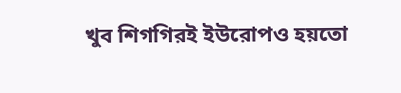খুব শিগগিরই ইউরোপও হয়তো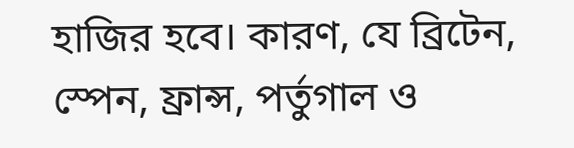হাজির হবে। কারণ, যে ব্রিটেন, স্পেন, ফ্রান্স, পর্তুগাল ও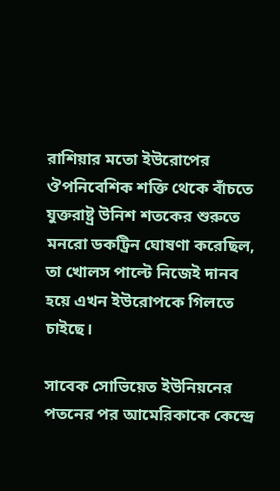রাশিয়ার মতো ইউরোপের ঔপনিবেশিক শক্তি থেকে বাঁচতে যুক্তরাষ্ট্র উনিশ শতকের শুরুতে মনরো ডকট্রিন ঘোষণা করেছিল, তা খোলস পাল্টে নিজেই দানব হয়ে এখন ইউরোপকে গিলতে চাইছে।

সাবেক সোভিয়েত ইউনিয়নের পতনের পর আমেরিকাকে কেন্দ্রে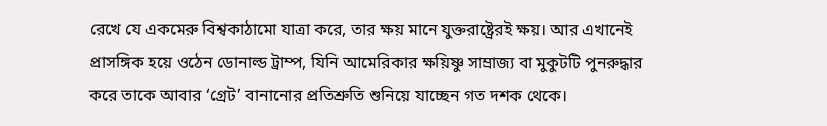রেখে যে একমেরু বিশ্বকাঠামো যাত্রা করে, তার ক্ষয় মানে যুক্তরাষ্ট্রেরই ক্ষয়। আর এখানেই প্রাসঙ্গিক হয়ে ওঠেন ডোনাল্ড ট্রাম্প, যিনি আমেরিকার ক্ষয়িষ্ণু সাম্রাজ্য বা মুকুটটি পুনরুদ্ধার করে তাকে আবার ‘গ্রেট’ বানানোর প্রতিশ্রুতি শুনিয়ে যাচ্ছেন গত দশক থেকে।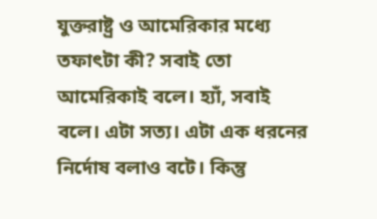যুক্তরাষ্ট্র ও আমেরিকার মধ্যে তফাৎটা কী? সবাই তো আমেরিকাই বলে। হ্যাঁ, সবাই বলে। এটা সত্য। এটা এক ধরনের নির্দোষ বলাও বটে। কিন্তু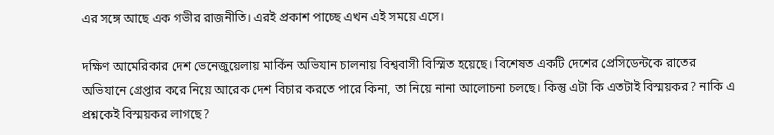এর সঙ্গে আছে এক গভীর রাজনীতি। এরই প্রকাশ পাচ্ছে এখন এই সময়ে এসে।

দক্ষিণ আমেরিকার দেশ ভেনেজুয়েলায় মার্কিন অভিযান চালনায় বিশ্ববাসী বিস্মিত হয়েছে। বিশেষত একটি দেশের প্রেসিডেন্টকে রাতের অভিযানে গ্রেপ্তার করে নিয়ে আরেক দেশ বিচার করতে পারে কিনা, তা নিয়ে নানা আলোচনা চলছে। কিন্তু এটা কি এতটাই বিস্ময়কর? নাকি এ প্রশ্নকেই বিস্ময়কর লাগছে?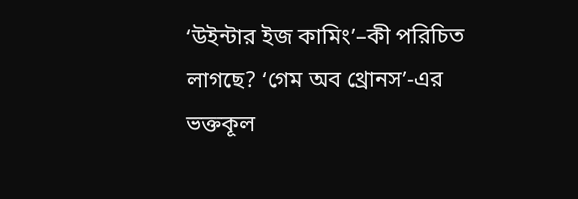‘উইন্টার ইজ কামিং’–কী পরিচিত লাগছে? ‘গেম অব থ্রোনস’-এর ভক্তকূল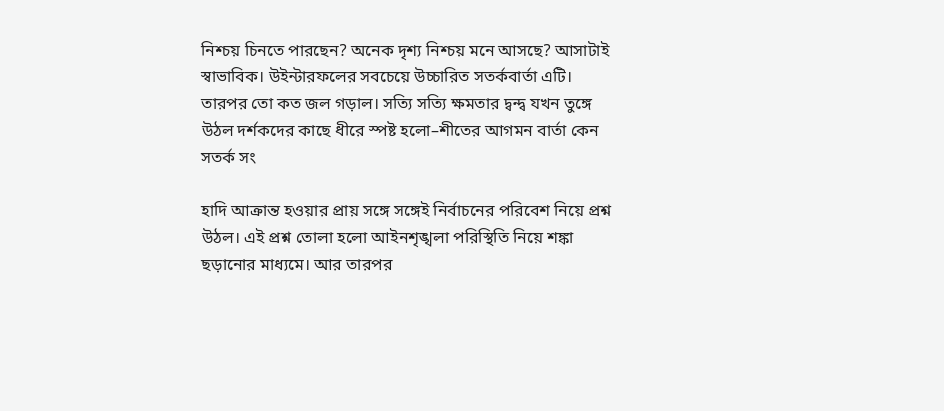নিশ্চয় চিনতে পারছেন? অনেক দৃশ্য নিশ্চয় মনে আসছে? আসাটাই স্বাভাবিক। উইন্টারফলের সবচেয়ে উচ্চারিত সতর্কবার্তা এটি। তারপর তো কত জল গড়াল। সত্যি সত্যি ক্ষমতার দ্বন্দ্ব যখন তুঙ্গে উঠল দর্শকদের কাছে ধীরে স্পষ্ট হলো–শীতের আগমন বার্তা কেন সতর্ক সং

হাদি আক্রান্ত হওয়ার প্রায় সঙ্গে সঙ্গেই নির্বাচনের পরিবেশ নিয়ে প্রশ্ন উঠল। এই প্রশ্ন তোলা হলো আইনশৃঙ্খলা পরিস্থিতি নিয়ে শঙ্কা ছড়ানোর মাধ্যমে। আর তারপর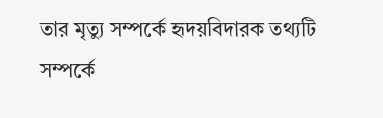তার মৃত্যু সম্পর্কে হৃদয়বিদারক তথ্যটি সম্পর্কে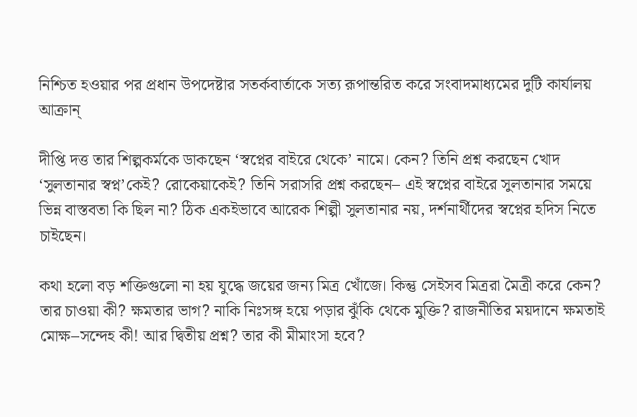নিশ্চিত হওয়ার পর প্রধান উপদেষ্টার সতর্কবার্তাকে সত্য রূপান্তরিত করে সংবাদমাধ্যমের দুটি কার্যালয় আক্রান্

দীপ্তি দত্ত তার শিল্পকর্মকে ডাকছেন ‘স্বপ্নের বাইরে থেকে’ নামে। কেন? তিনি প্রশ্ন করছেন খোদ ‘সুলতানার স্বপ্ন’কেই? রোকেয়াকেই? তিনি সরাসরি প্রশ্ন করছেন– এই স্বপ্নের বাইরে সুলতানার সময়ে ভিন্ন বাস্তবতা কি ছিল না? ঠিক একইভাবে আরেক শিল্পী সুলতানার নয়, দর্শনার্থীদের স্বপ্নের হদিস নিতে চাইছেন।

কথা হলো বড় শক্তিগুলো না হয় যুদ্ধে জয়ের জন্য মিত্র খোঁজে। কিন্তু সেইসব মিত্ররা মৈত্রী করে কেন? তার চাওয়া কী? ক্ষমতার ভাগ? নাকি নিঃসঙ্গ হয়ে পড়ার ঝুঁকি থেকে মুক্তি? রাজনীতির ময়দানে ক্ষমতাই মোক্ষ–সন্দেহ কী! আর দ্বিতীয় প্রশ্ন? তার কী মীমাংসা হবে?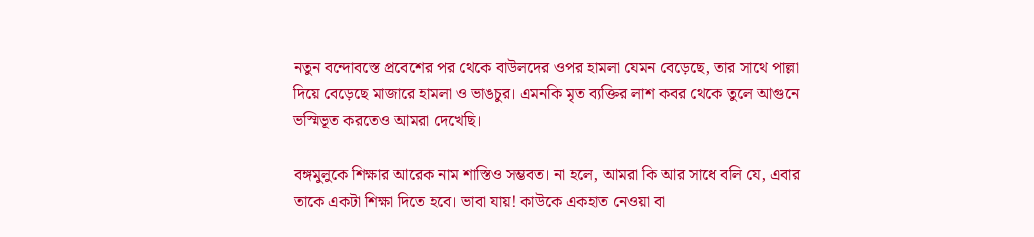নতুন বন্দোবস্তে প্রবেশের পর থেকে বাউলদের ওপর হামলা যেমন বেড়েছে, তার সাথে পাল্লা দিয়ে বেড়েছে মাজারে হামলা ও ভাঙচুর। এমনকি মৃত ব্যক্তির লাশ কবর থেকে তুলে আগুনে ভস্মিভূত করতেও আমরা দেখেছি।

বঙ্গমুলুকে শিক্ষার আরেক নাম শাস্তিও সম্ভবত। না হলে, আমরা কি আর সাধে বলি যে, এবার তাকে একটা শিক্ষা দিতে হবে। ভাবা যায়! কাউকে একহাত নেওয়া বা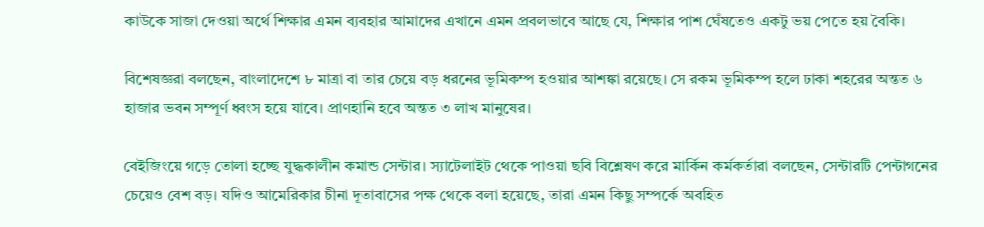কাউকে সাজা দেওয়া অর্থে শিক্ষার এমন ব্যবহার আমাদের এখানে এমন প্রবলভাবে আছে যে, শিক্ষার পাশ ঘেঁষতেও একটু ভয় পেতে হয় বৈকি।

বিশেষজ্ঞরা বলছেন, বাংলাদেশে ৮ মাত্রা বা তার চেয়ে বড় ধরনের ভূমিকম্প হওয়ার আশঙ্কা রয়েছে। সে রকম ভূমিকম্প হলে ঢাকা শহরের অন্তত ৬ হাজার ভবন সম্পূর্ণ ধ্বংস হয়ে যাবে। প্রাণহানি হবে অন্তত ৩ লাখ মানুষের।

বেইজিংয়ে গড়ে তোলা হচ্ছে যুদ্ধকালীন কমান্ড সেন্টার। স্যাটেলাইট থেকে পাওয়া ছবি বিশ্লেষণ করে মার্কিন কর্মকর্তারা বলছেন, সেন্টারটি পেন্টাগনের চেয়েও বেশ বড়। যদিও আমেরিকার চীনা দূতাবাসের পক্ষ থেকে বলা হয়েছে, তারা এমন কিছু সম্পর্কে অবহিত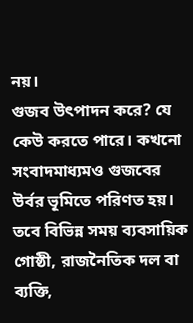নয়।
গুজব উৎপাদন করে? যে কেউ করতে পারে। কখনো সংবাদমাধ্যমও গুজবের উর্বর ভূমিতে পরিণত হয়। তবে বিভিন্ন সময় ব্যবসায়িক গোষ্ঠী, রাজনৈতিক দল বা ব্যক্তি,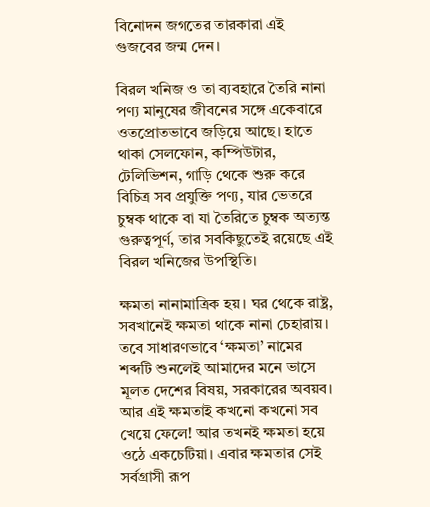বিনোদন জগতের তারকারা এই গুজবের জন্ম দেন।

বিরল খনিজ ও তা ব্যবহারে তৈরি নানা পণ্য মানুষের জীবনের সঙ্গে একেবারে ওতপ্রোতভাবে জড়িয়ে আছে। হাতে থাকা সেলফোন, কম্পিউটার, টেলিভিশন, গাড়ি থেকে শুরু করে বিচিত্র সব প্রযুক্তি পণ্য, যার ভেতরে চুম্বক থাকে বা যা তৈরিতে চুম্বক অত্যন্ত গুরুত্বপূর্ণ, তার সবকিছুতেই রয়েছে এই বিরল খনিজের উপস্থিতি।

ক্ষমতা নানামাত্রিক হয়। ঘর থেকে রাষ্ট্র, সবখানেই ক্ষমতা থাকে নানা চেহারায়। তবে সাধারণভাবে ‘ক্ষমতা’ নামের শব্দটি শুনলেই আমাদের মনে ভাসে মূলত দেশের বিষয়, সরকারের অবয়ব। আর এই ক্ষমতাই কখনো কখনো সব খেয়ে ফেলে! আর তখনই ক্ষমতা হয়ে ওঠে একচেটিয়া। এবার ক্ষমতার সেই সর্বগ্রাসী রূপ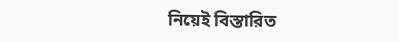নিয়েই বিস্তারিত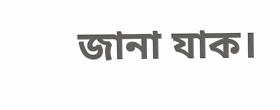জানা যাক।